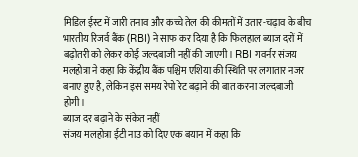मिडिल ईस्ट में जारी तनाव और कच्चे तेल की कीमतों में उतार-चढ़ाव के बीच भारतीय रिजर्व बैंक (RBI) ने साफ कर दिया है कि फिलहाल ब्याज दरों में बढ़ोतरी को लेकर कोई जल्दबाजी नहीं की जाएगी। RBI गवर्नर संजय मलहोत्रा ने कहा कि केंद्रीय बैंक पश्चिम एशिया की स्थिति पर लगातार नजर बनाए हुए है, लेकिन इस समय रेपो रेट बढ़ाने की बात करना जल्दबाजी होगी।
ब्याज दर बढ़ाने के संकेत नहीं
संजय मलहोत्रा ईटी नाउ को दिए एक बयान में कहा कि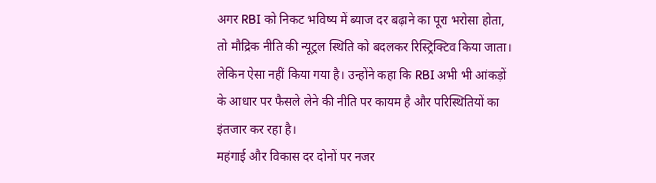अगर RBI को निकट भविष्य में ब्याज दर बढ़ाने का पूरा भरोसा होता, तो मौद्रिक नीति की न्यूट्रल स्थिति को बदलकर रिस्ट्रिक्टिव किया जाता। लेकिन ऐसा नहीं किया गया है। उन्होंने कहा कि RBI अभी भी आंकड़ों के आधार पर फैसले लेने की नीति पर कायम है और परिस्थितियों का इंतजार कर रहा है।
महंगाई और विकास दर दोनों पर नजर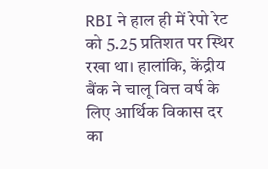RBI ने हाल ही में रेपो रेट को 5.25 प्रतिशत पर स्थिर रखा था। हालांकि, केंद्रीय बैंक ने चालू वित्त वर्ष के लिए आर्थिक विकास दर का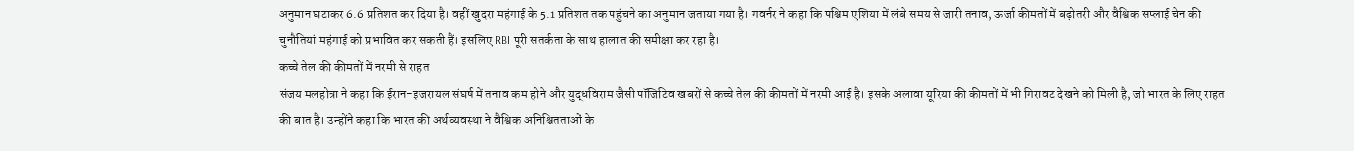अनुमान घटाकर 6.6 प्रतिशत कर दिया है। वहीं खुदरा महंगाई के 5.1 प्रतिशत तक पहुंचने का अनुमान जताया गया है। गवर्नर ने कहा कि पश्चिम एशिया में लंबे समय से जारी तनाव, ऊर्जा कीमतों में बढ़ोतरी और वैश्विक सप्लाई चेन की चुनौतियां महंगाई को प्रभावित कर सकती हैं। इसलिए RBI पूरी सतर्कता के साथ हालात की समीक्षा कर रहा है।
कच्चे तेल की कीमतों में नरमी से राहत
संजय मलहोत्रा ने कहा कि ईरान-इजरायल संघर्ष में तनाव कम होने और युद्धविराम जैसी पॉजिटिव खबरों से कच्चे तेल की कीमतों में नरमी आई है। इसके अलावा यूरिया की कीमतों में भी गिरावट देखने को मिली है, जो भारत के लिए राहत की बात है। उन्होंने कहा कि भारत की अर्थव्यवस्था ने वैश्विक अनिश्चितताओं के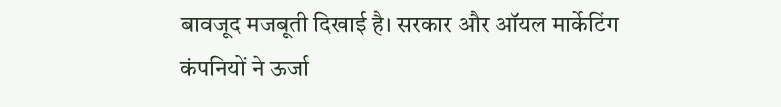बावजूद मजबूती दिखाई है। सरकार और ऑयल मार्केटिंग कंपनियों ने ऊर्जा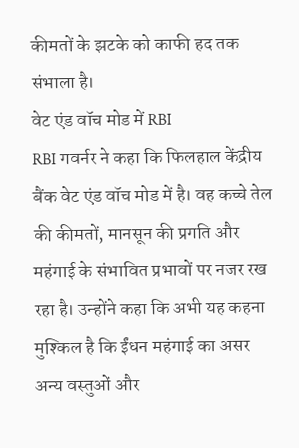कीमतों के झटके को काफी हद तक संभाला है।
वेट एंड वॉच मोड में RBI
RBI गवर्नर ने कहा कि फिलहाल केंद्रीय बैंक वेट एंड वॉच मोड में है। वह कच्चे तेल की कीमतों, मानसून की प्रगति और महंगाई के संभावित प्रभावों पर नजर रख रहा है। उन्होंने कहा कि अभी यह कहना मुश्किल है कि ईंधन महंगाई का असर अन्य वस्तुओं और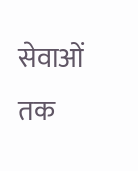सेवाओं तक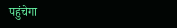पहुंचेगा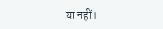या नहीं।